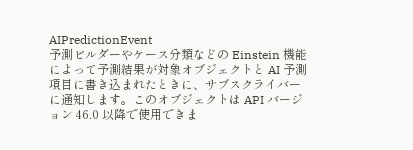AIPredictionEvent
予測ビルダーやケース分類などの Einstein 機能によって予測結果が対象オブジェクトと AI 予測項目に書き込まれたときに、サブスクライバーに通知します。このオブジェクトは API バージョン 46.0 以降で使用できま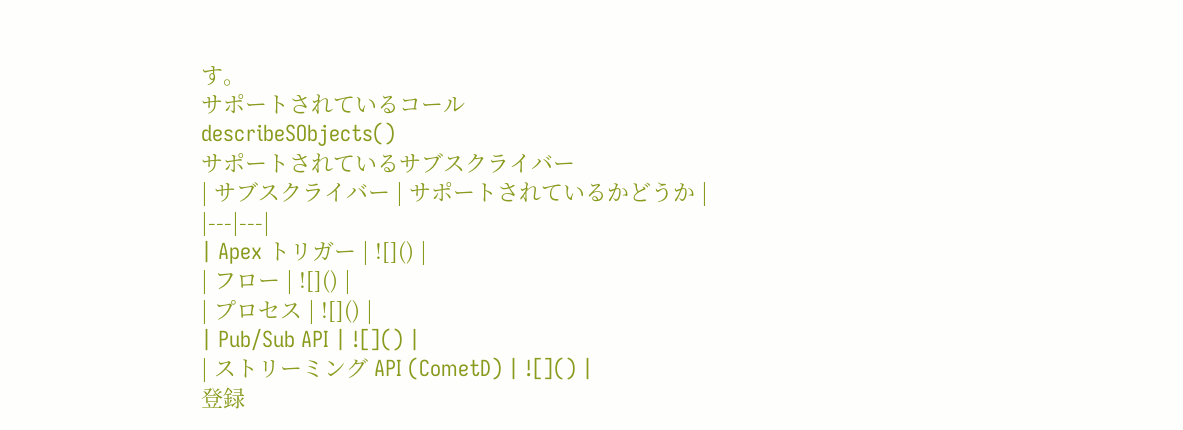す。
サポートされているコール
describeSObjects()
サポートされているサブスクライバー
| サブスクライバー | サポートされているかどうか |
|---|---|
| Apex トリガー | ![]() |
| フロー | ![]() |
| プロセス | ![]() |
| Pub/Sub API | ![]() |
| ストリーミング API (CometD) | ![]() |
登録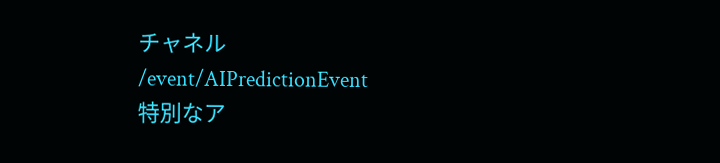チャネル
/event/AIPredictionEvent
特別なア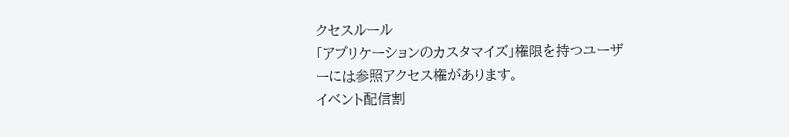クセスルール
「アプリケーションのカスタマイズ」権限を持つユーザーには参照アクセス権があります。
イベント配信割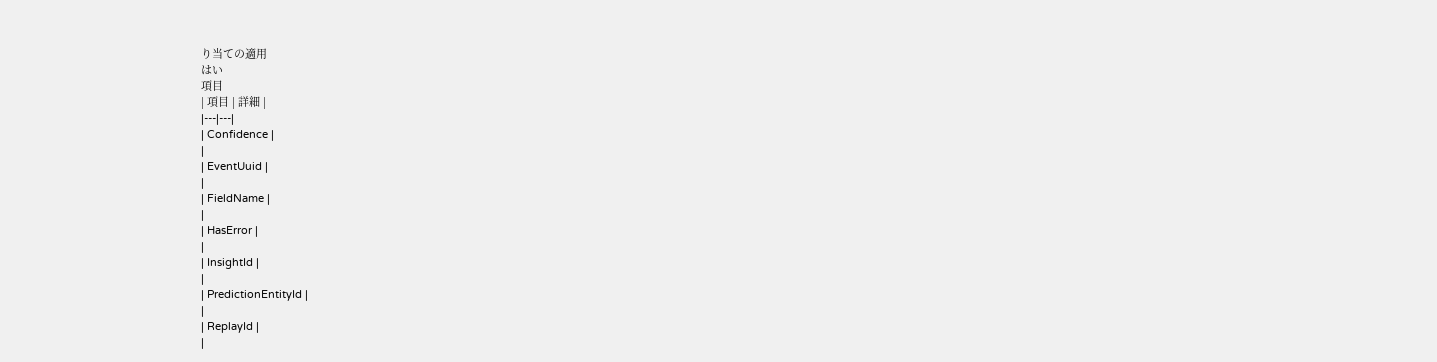り当ての適用
はい
項目
| 項目 | 詳細 |
|---|---|
| Confidence |
|
| EventUuid |
|
| FieldName |
|
| HasError |
|
| InsightId |
|
| PredictionEntityId |
|
| ReplayId |
|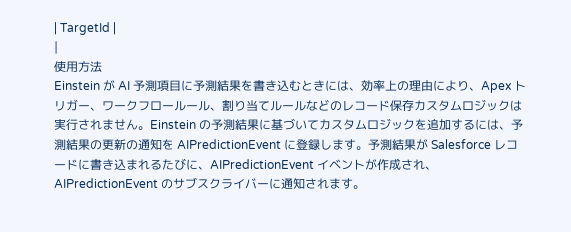| TargetId |
|
使用方法
Einstein が AI 予測項目に予測結果を書き込むときには、効率上の理由により、Apex トリガー、ワークフロールール、割り当てルールなどのレコード保存カスタムロジックは実行されません。Einstein の予測結果に基づいてカスタムロジックを追加するには、予測結果の更新の通知を AIPredictionEvent に登録します。予測結果が Salesforce レコードに書き込まれるたびに、AIPredictionEvent イベントが作成され、AIPredictionEvent のサブスクライバーに通知されます。